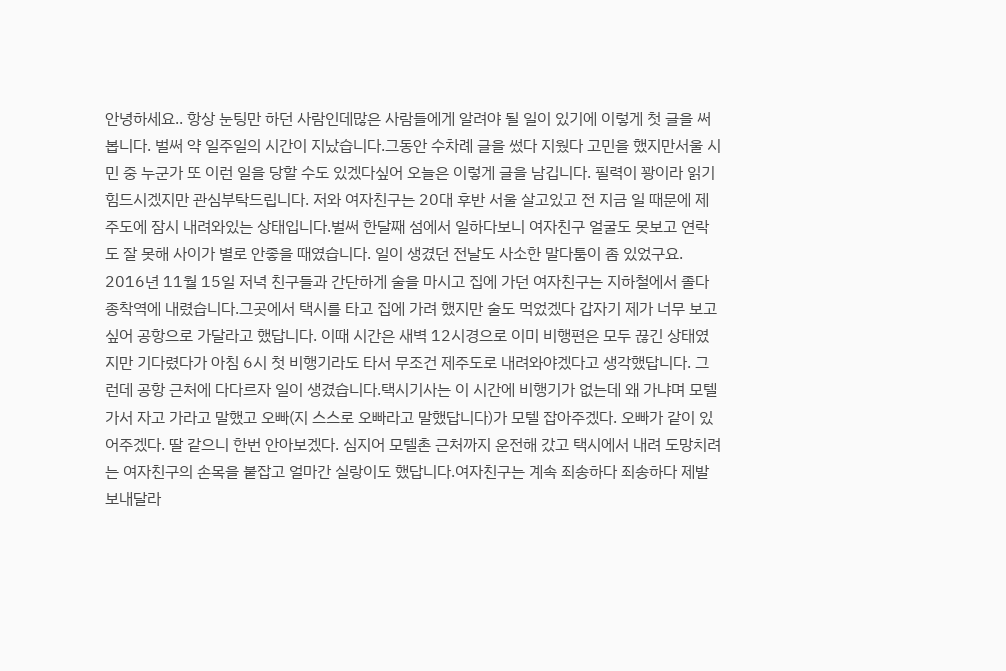안녕하세요.. 항상 눈팅만 하던 사람인데많은 사람들에게 알려야 될 일이 있기에 이렇게 첫 글을 써봅니다. 벌써 약 일주일의 시간이 지났습니다.그동안 수차례 글을 썼다 지웠다 고민을 했지만서울 시민 중 누군가 또 이런 일을 당할 수도 있겠다싶어 오늘은 이렇게 글을 남깁니다. 필력이 꽝이라 읽기 힘드시겠지만 관심부탁드립니다. 저와 여자친구는 20대 후반 서울 살고있고 전 지금 일 때문에 제주도에 잠시 내려와있는 상태입니다.벌써 한달째 섬에서 일하다보니 여자친구 얼굴도 못보고 연락도 잘 못해 사이가 별로 안좋을 때였습니다. 일이 생겼던 전날도 사소한 말다툼이 좀 있었구요. 2016년 11월 15일 저녁 친구들과 간단하게 술을 마시고 집에 가던 여자친구는 지하철에서 졸다 종착역에 내렸습니다.그곳에서 택시를 타고 집에 가려 했지만 술도 먹었겠다 갑자기 제가 너무 보고 싶어 공항으로 가달라고 했답니다. 이때 시간은 새벽 12시경으로 이미 비행편은 모두 끊긴 상태였지만 기다렸다가 아침 6시 첫 비행기라도 타서 무조건 제주도로 내려와야겠다고 생각했답니다. 그런데 공항 근처에 다다르자 일이 생겼습니다.택시기사는 이 시간에 비행기가 없는데 왜 가냐며 모텔가서 자고 가라고 말했고 오빠(지 스스로 오빠라고 말했답니다)가 모텔 잡아주겠다. 오빠가 같이 있어주겠다. 딸 같으니 한번 안아보겠다. 심지어 모텔촌 근처까지 운전해 갔고 택시에서 내려 도망치려는 여자친구의 손목을 붙잡고 얼마간 실랑이도 했답니다.여자친구는 계속 죄송하다 죄송하다 제발 보내달라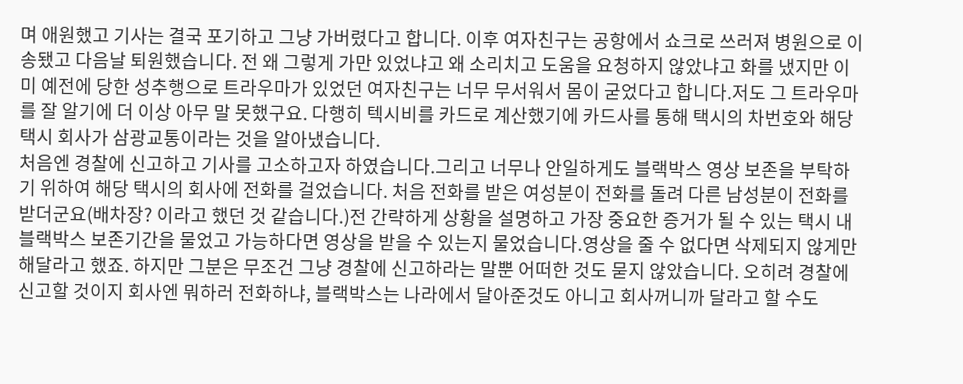며 애원했고 기사는 결국 포기하고 그냥 가버렸다고 합니다. 이후 여자친구는 공항에서 쇼크로 쓰러져 병원으로 이송됐고 다음날 퇴원했습니다. 전 왜 그렇게 가만 있었냐고 왜 소리치고 도움을 요청하지 않았냐고 화를 냈지만 이미 예전에 당한 성추행으로 트라우마가 있었던 여자친구는 너무 무서워서 몸이 굳었다고 합니다.저도 그 트라우마를 잘 알기에 더 이상 아무 말 못했구요. 다행히 텍시비를 카드로 계산했기에 카드사를 통해 택시의 차번호와 해당 택시 회사가 삼광교통이라는 것을 알아냈습니다.
처음엔 경찰에 신고하고 기사를 고소하고자 하였습니다.그리고 너무나 안일하게도 블랙박스 영상 보존을 부탁하기 위하여 해당 택시의 회사에 전화를 걸었습니다. 처음 전화를 받은 여성분이 전화를 돌려 다른 남성분이 전화를 받더군요(배차장? 이라고 했던 것 같습니다.)전 간략하게 상황을 설명하고 가장 중요한 증거가 될 수 있는 택시 내 블랙박스 보존기간을 물었고 가능하다면 영상을 받을 수 있는지 물었습니다.영상을 줄 수 없다면 삭제되지 않게만 해달라고 했죠. 하지만 그분은 무조건 그냥 경찰에 신고하라는 말뿐 어떠한 것도 묻지 않았습니다. 오히려 경찰에 신고할 것이지 회사엔 뭐하러 전화하냐, 블랙박스는 나라에서 달아준것도 아니고 회사꺼니까 달라고 할 수도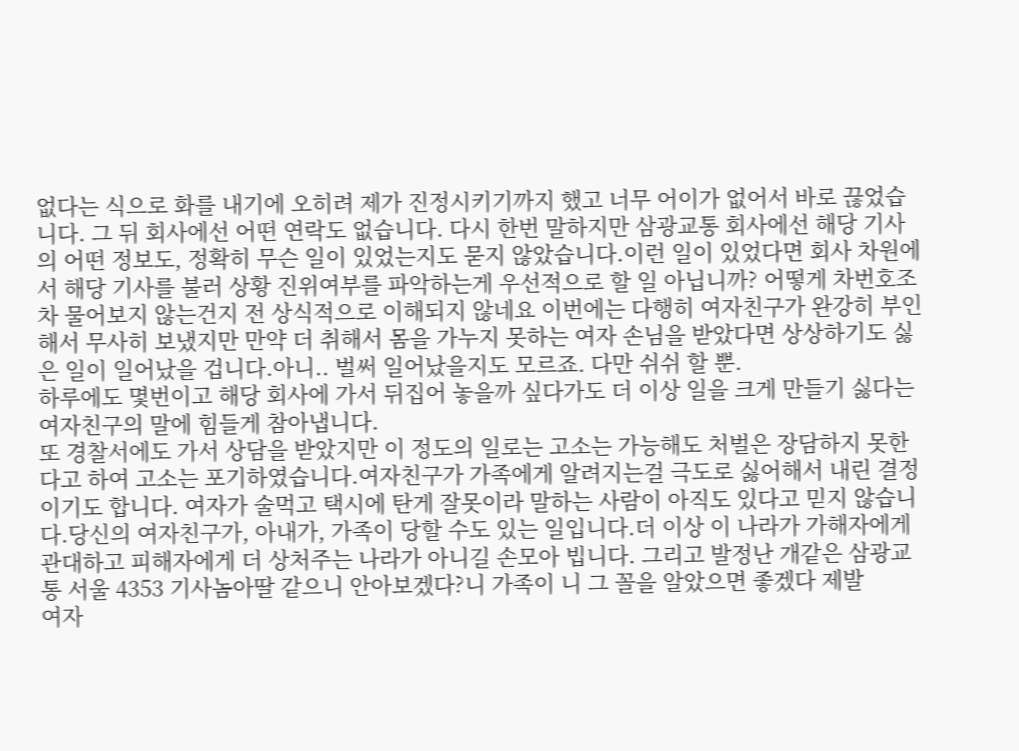없다는 식으로 화를 내기에 오히려 제가 진정시키기까지 했고 너무 어이가 없어서 바로 끊었습니다. 그 뒤 회사에선 어떤 연락도 없습니다. 다시 한번 말하지만 삼광교통 회사에선 해당 기사의 어떤 정보도, 정확히 무슨 일이 있었는지도 묻지 않았습니다.이런 일이 있었다면 회사 차원에서 해당 기사를 불러 상황 진위여부를 파악하는게 우선적으로 할 일 아닙니까? 어떻게 차번호조차 물어보지 않는건지 전 상식적으로 이해되지 않네요 이번에는 다행히 여자친구가 완강히 부인해서 무사히 보냈지만 만약 더 취해서 몸을 가누지 못하는 여자 손님을 받았다면 상상하기도 싫은 일이 일어났을 겁니다.아니.. 벌써 일어났을지도 모르죠. 다만 쉬쉬 할 뿐.
하루에도 몇번이고 해당 회사에 가서 뒤집어 놓을까 싶다가도 더 이상 일을 크게 만들기 싫다는 여자친구의 말에 힘들게 참아냅니다.
또 경찰서에도 가서 상담을 받았지만 이 정도의 일로는 고소는 가능해도 처벌은 장담하지 못한다고 하여 고소는 포기하였습니다.여자친구가 가족에게 알려지는걸 극도로 싫어해서 내린 결정이기도 합니다. 여자가 술먹고 택시에 탄게 잘못이라 말하는 사람이 아직도 있다고 믿지 않습니다.당신의 여자친구가, 아내가, 가족이 당할 수도 있는 일입니다.더 이상 이 나라가 가해자에게 관대하고 피해자에게 더 상처주는 나라가 아니길 손모아 빕니다. 그리고 발정난 개같은 삼광교통 서울 4353 기사놈아딸 같으니 안아보겠다?니 가족이 니 그 꼴을 알았으면 좋겠다 제발
여자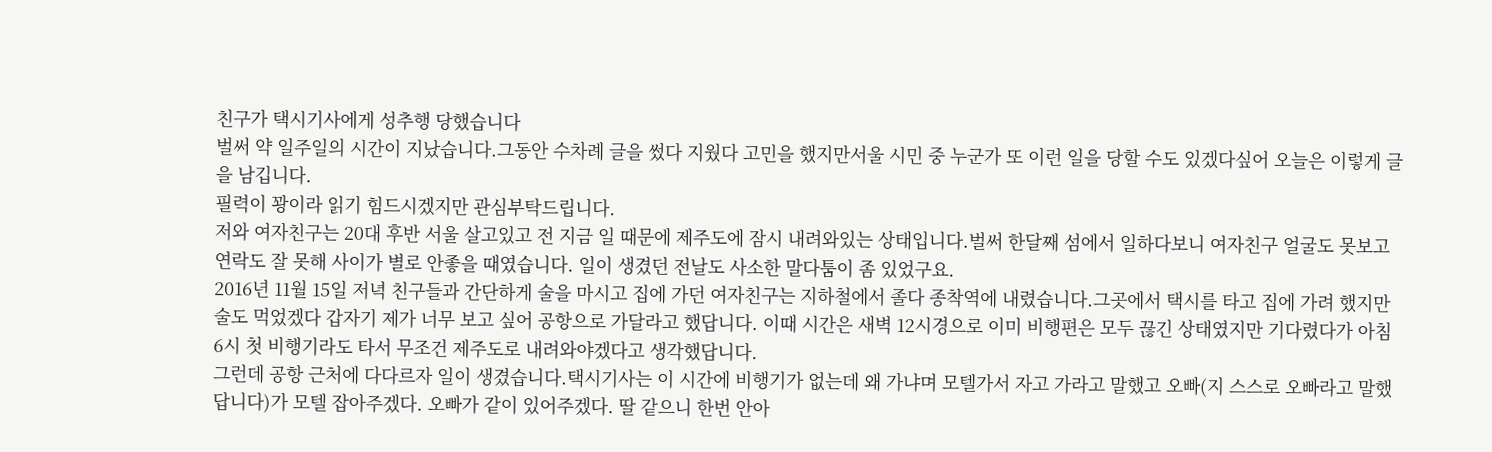친구가 택시기사에게 성추행 당했습니다
벌써 약 일주일의 시간이 지났습니다.그동안 수차례 글을 썼다 지웠다 고민을 했지만서울 시민 중 누군가 또 이런 일을 당할 수도 있겠다싶어 오늘은 이렇게 글을 남깁니다.
필력이 꽝이라 읽기 힘드시겠지만 관심부탁드립니다.
저와 여자친구는 20대 후반 서울 살고있고 전 지금 일 때문에 제주도에 잠시 내려와있는 상태입니다.벌써 한달째 섬에서 일하다보니 여자친구 얼굴도 못보고 연락도 잘 못해 사이가 별로 안좋을 때였습니다. 일이 생겼던 전날도 사소한 말다툼이 좀 있었구요.
2016년 11월 15일 저녁 친구들과 간단하게 술을 마시고 집에 가던 여자친구는 지하철에서 졸다 종착역에 내렸습니다.그곳에서 택시를 타고 집에 가려 했지만 술도 먹었겠다 갑자기 제가 너무 보고 싶어 공항으로 가달라고 했답니다. 이때 시간은 새벽 12시경으로 이미 비행편은 모두 끊긴 상태였지만 기다렸다가 아침 6시 첫 비행기라도 타서 무조건 제주도로 내려와야겠다고 생각했답니다.
그런데 공항 근처에 다다르자 일이 생겼습니다.택시기사는 이 시간에 비행기가 없는데 왜 가냐며 모텔가서 자고 가라고 말했고 오빠(지 스스로 오빠라고 말했답니다)가 모텔 잡아주겠다. 오빠가 같이 있어주겠다. 딸 같으니 한번 안아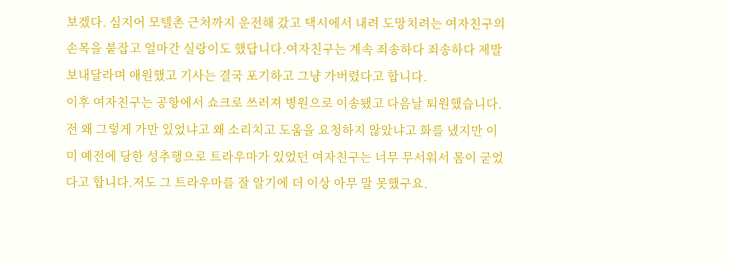보겠다. 심지어 모텔촌 근처까지 운전해 갔고 택시에서 내려 도망치려는 여자친구의 손목을 붙잡고 얼마간 실랑이도 했답니다.여자친구는 계속 죄송하다 죄송하다 제발 보내달라며 애원했고 기사는 결국 포기하고 그냥 가버렸다고 합니다.
이후 여자친구는 공항에서 쇼크로 쓰러져 병원으로 이송됐고 다음날 퇴원했습니다.
전 왜 그렇게 가만 있었냐고 왜 소리치고 도움을 요청하지 않았냐고 화를 냈지만 이미 예전에 당한 성추행으로 트라우마가 있었던 여자친구는 너무 무서워서 몸이 굳었다고 합니다.저도 그 트라우마를 잘 알기에 더 이상 아무 말 못했구요.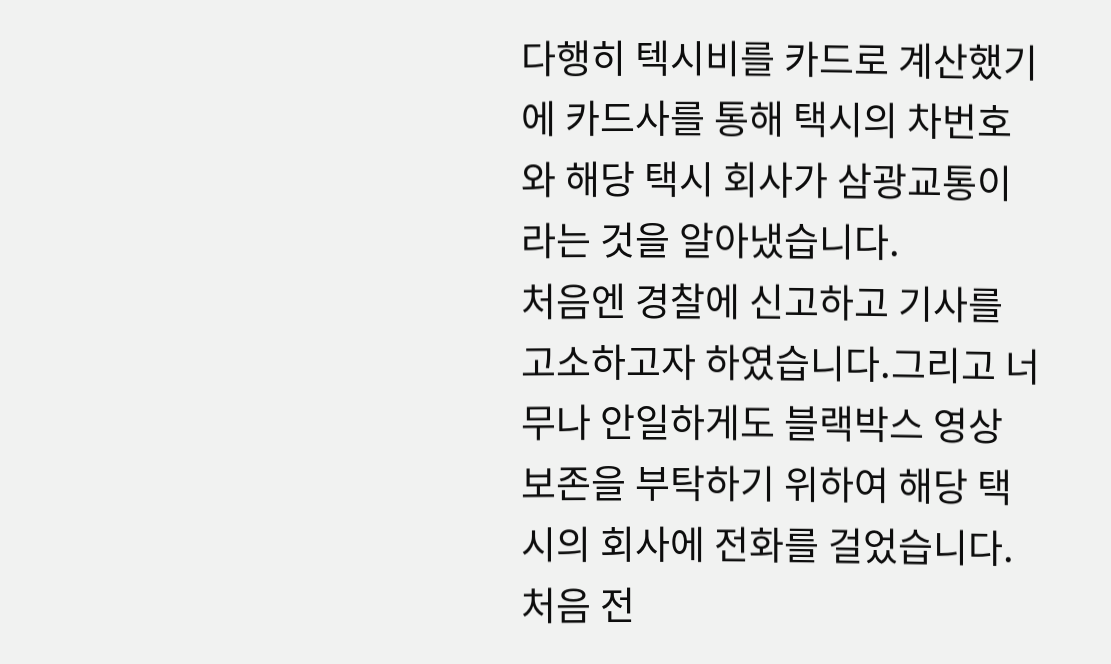다행히 텍시비를 카드로 계산했기에 카드사를 통해 택시의 차번호와 해당 택시 회사가 삼광교통이라는 것을 알아냈습니다.
처음엔 경찰에 신고하고 기사를 고소하고자 하였습니다.그리고 너무나 안일하게도 블랙박스 영상 보존을 부탁하기 위하여 해당 택시의 회사에 전화를 걸었습니다.처음 전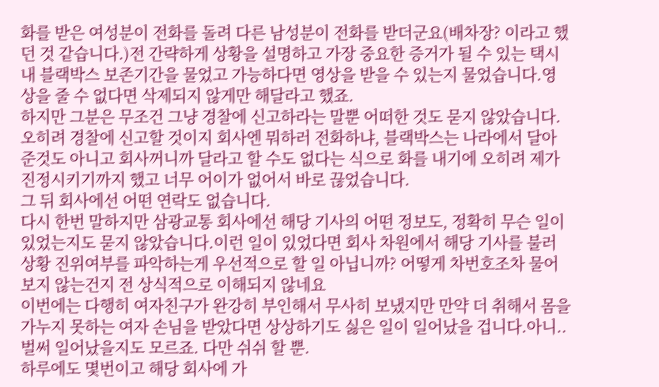화를 받은 여성분이 전화를 돌려 다른 남성분이 전화를 받더군요(배차장? 이라고 했던 것 같습니다.)전 간략하게 상황을 설명하고 가장 중요한 증거가 될 수 있는 택시 내 블랙박스 보존기간을 물었고 가능하다면 영상을 받을 수 있는지 물었습니다.영상을 줄 수 없다면 삭제되지 않게만 해달라고 했죠.
하지만 그분은 무조건 그냥 경찰에 신고하라는 말뿐 어떠한 것도 묻지 않았습니다. 오히려 경찰에 신고할 것이지 회사엔 뭐하러 전화하냐, 블랙박스는 나라에서 달아준것도 아니고 회사꺼니까 달라고 할 수도 없다는 식으로 화를 내기에 오히려 제가 진정시키기까지 했고 너무 어이가 없어서 바로 끊었습니다.
그 뒤 회사에선 어떤 연락도 없습니다.
다시 한번 말하지만 삼광교통 회사에선 해당 기사의 어떤 정보도, 정확히 무슨 일이 있었는지도 묻지 않았습니다.이런 일이 있었다면 회사 차원에서 해당 기사를 불러 상황 진위여부를 파악하는게 우선적으로 할 일 아닙니까? 어떻게 차번호조차 물어보지 않는건지 전 상식적으로 이해되지 않네요
이번에는 다행히 여자친구가 완강히 부인해서 무사히 보냈지만 만약 더 취해서 몸을 가누지 못하는 여자 손님을 받았다면 상상하기도 싫은 일이 일어났을 겁니다.아니.. 벌써 일어났을지도 모르죠. 다만 쉬쉬 할 뿐.
하루에도 몇번이고 해당 회사에 가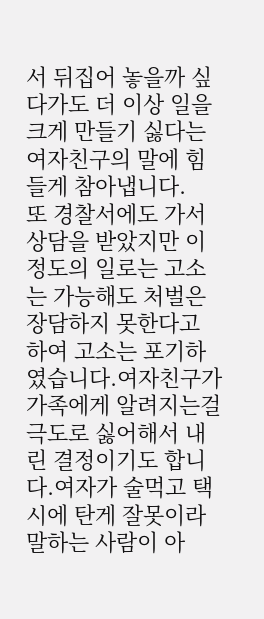서 뒤집어 놓을까 싶다가도 더 이상 일을 크게 만들기 싫다는 여자친구의 말에 힘들게 참아냅니다.
또 경찰서에도 가서 상담을 받았지만 이 정도의 일로는 고소는 가능해도 처벌은 장담하지 못한다고 하여 고소는 포기하였습니다.여자친구가 가족에게 알려지는걸 극도로 싫어해서 내린 결정이기도 합니다.여자가 술먹고 택시에 탄게 잘못이라 말하는 사람이 아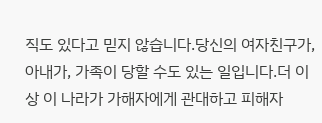직도 있다고 믿지 않습니다.당신의 여자친구가, 아내가, 가족이 당할 수도 있는 일입니다.더 이상 이 나라가 가해자에게 관대하고 피해자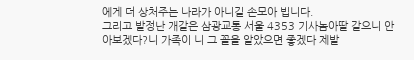에게 더 상처주는 나라가 아니길 손모아 빕니다.
그리고 발정난 개같은 삼광교통 서울 4353 기사놈아딸 같으니 안아보겠다?니 가족이 니 그 꼴을 알았으면 좋겠다 제발